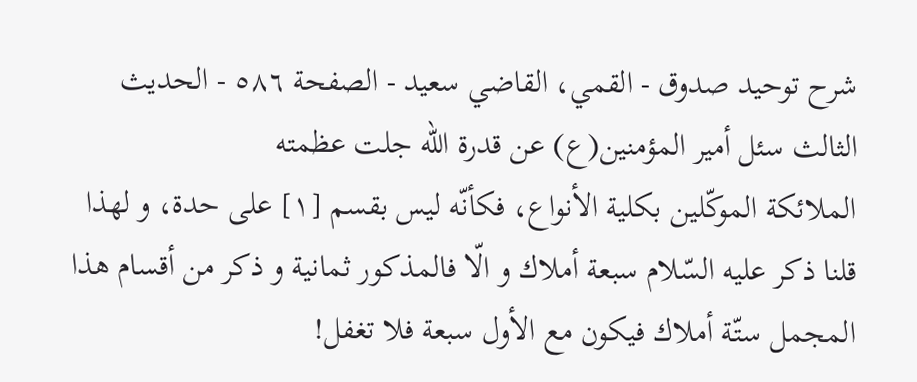شرح توحید صدوق - القمي، القاضي سعيد - الصفحة ٥٨٦ - الحديث الثالث سئل أمير المؤمنين(ع) عن قدرة الله جلت عظمته
الملائكة الموكّلين بكلية الأنواع، فكأنّه ليس بقسم [١] على حدة، و لهذا قلنا ذكر عليه السّلام سبعة أملاك و الّا فالمذكور ثمانية و ذكر من أقسام هذا المجمل ستّة أملاك فيكون مع الأول سبعة فلا تغفل!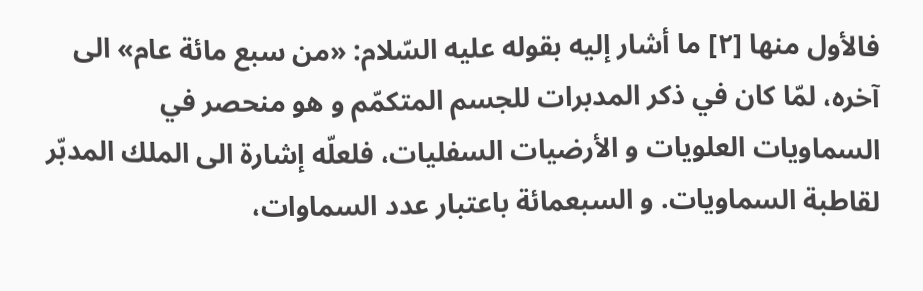فالأول منها [٢] ما أشار إليه بقوله عليه السّلام: «من سبع مائة عام» الى آخره، لمّا كان في ذكر المدبرات للجسم المتكمّم و هو منحصر في السماويات العلويات و الأرضيات السفليات، فلعلّه إشارة الى الملك المدبّر لقاطبة السماويات. و السبعمائة باعتبار عدد السماوات،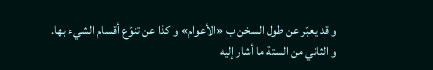و قد يعبّر عن طول السخن ب «الأعوام» و كذا عن تنوّع أقسام الشيء بها.
و الثاني من الستة ما أشار إليه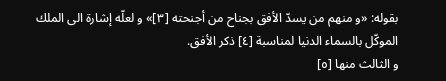بقوله: «و منهم من يسدّ الأفق بجناح من أجنحته [٣]» و لعلّه إشارة الى الملك الموكّل بالسماء الدنيا لمناسبة [٤] ذكر الأفق.
و الثالث منها [٥]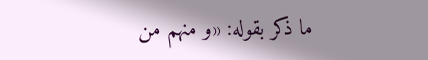ما ذكر بقوله: «و منهم من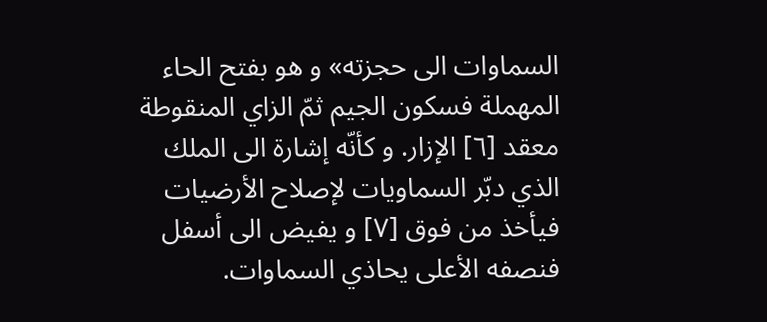السماوات الى حجزته» و هو بفتح الحاء المهملة فسكون الجيم ثمّ الزاي المنقوطة معقد [٦] الإزار. و كأنّه إشارة الى الملك الذي دبّر السماويات لإصلاح الأرضيات فيأخذ من فوق [٧] و يفيض الى أسفل فنصفه الأعلى يحاذي السماوات.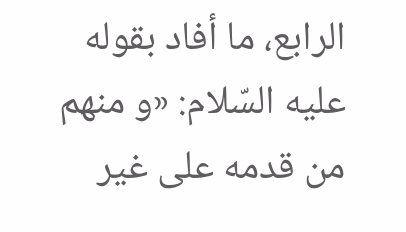الرابع، ما أفاد بقوله عليه السّلام: «و منهم من قدمه على غير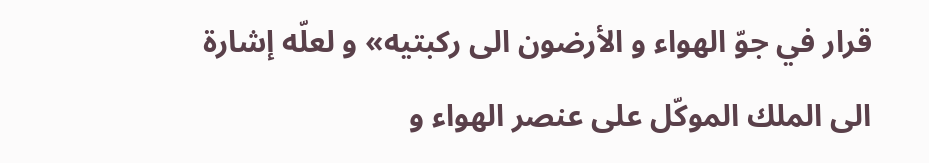قرار في جوّ الهواء و الأرضون الى ركبتيه» و لعلّه إشارة الى الملك الموكّل على عنصر الهواء و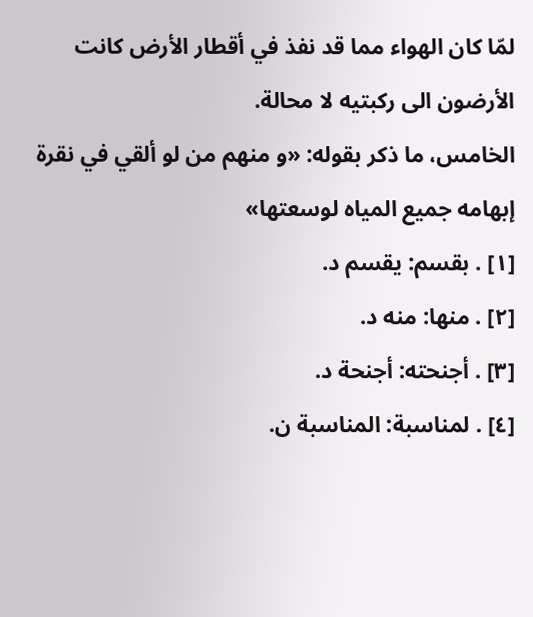لمّا كان الهواء مما قد نفذ في أقطار الأرض كانت الأرضون الى ركبتيه لا محالة.
الخامس، ما ذكر بقوله: «و منهم من لو ألقي في نقرة إبهامه جميع المياه لوسعتها»
[١] . بقسم: يقسم د.
[٢] . منها: منه د.
[٣] . أجنحته: أجنحة د.
[٤] . لمناسبة: المناسبة ن.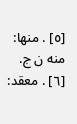[٥] . منها: منه ن ج.
[٦] . معقد: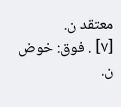معتقد ن.
[٧] . فوق: خوض ن.